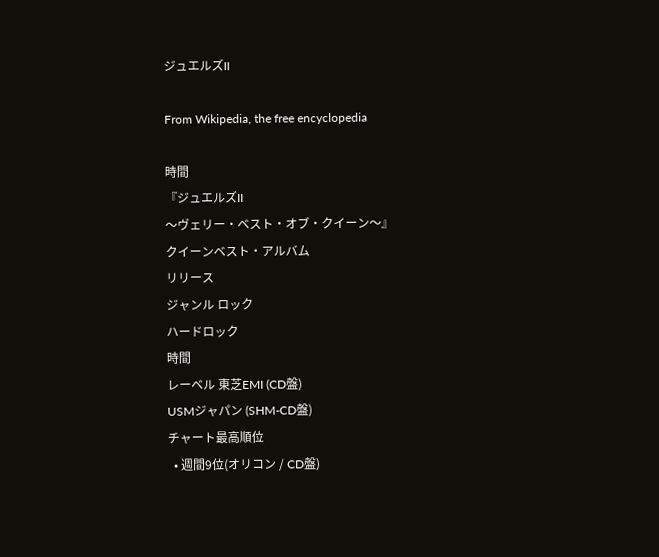ジュエルズII

From Wikipedia, the free encyclopedia

時間
『ジュエルズII
〜ヴェリー・ベスト・オブ・クイーン〜』
クイーンベスト・アルバム
リリース
ジャンル ロック
ハードロック
時間
レーベル 東芝EMI (CD盤)
USMジャパン (SHM-CD盤)
チャート最高順位
  • 週間9位(オリコン / CD盤)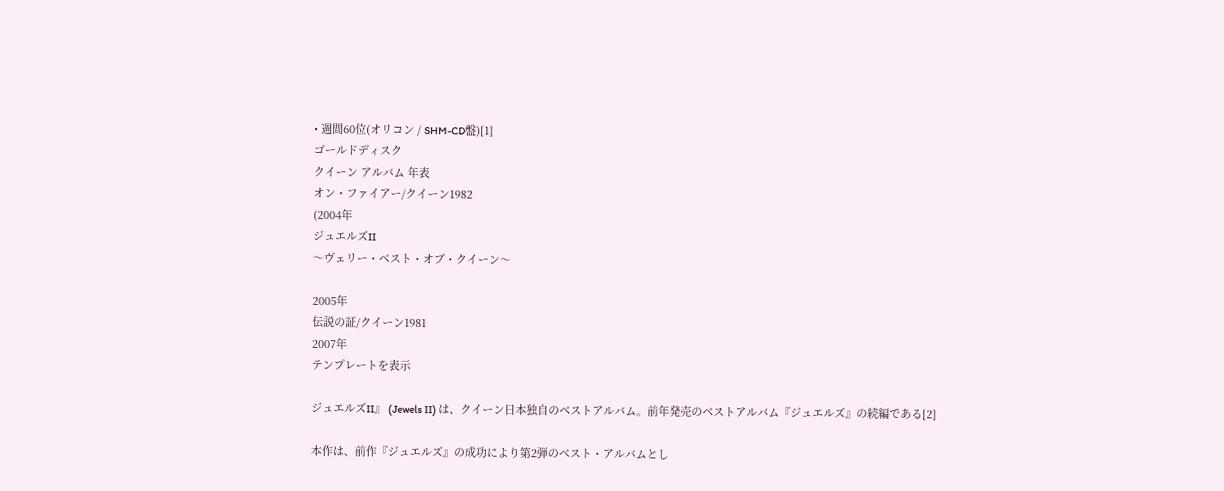• 週間60位(オリコン / SHM-CD盤)[1]
ゴールドディスク
クイーン アルバム 年表
オン・ファイアー/クイーン1982
(2004年
ジュエルズII
〜ヴェリー・ベスト・オブ・クイーン〜

2005年
伝説の証/クイーン1981
2007年
テンプレートを表示

ジュエルズII』 (Jewels II) は、クイーン日本独自のベストアルバム。前年発売のベストアルバム『ジュエルズ』の続編である[2]

本作は、前作『ジュエルズ』の成功により第2弾のベスト・アルバムとし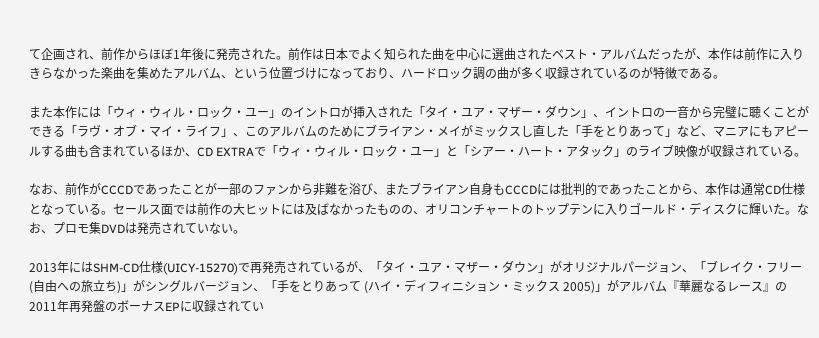て企画され、前作からほぼ1年後に発売された。前作は日本でよく知られた曲を中心に選曲されたベスト・アルバムだったが、本作は前作に入りきらなかった楽曲を集めたアルバム、という位置づけになっており、ハードロック調の曲が多く収録されているのが特徴である。

また本作には「ウィ・ウィル・ロック・ユー」のイントロが挿入された「タイ・ユア・マザー・ダウン」、イントロの一音から完璧に聴くことができる「ラヴ・オブ・マイ・ライフ」、このアルバムのためにブライアン・メイがミックスし直した「手をとりあって」など、マニアにもアピールする曲も含まれているほか、CD EXTRAで「ウィ・ウィル・ロック・ユー」と「シアー・ハート・アタック」のライブ映像が収録されている。

なお、前作がCCCDであったことが一部のファンから非難を浴び、またブライアン自身もCCCDには批判的であったことから、本作は通常CD仕様となっている。セールス面では前作の大ヒットには及ばなかったものの、オリコンチャートのトップテンに入りゴールド・ディスクに輝いた。なお、プロモ集DVDは発売されていない。

2013年にはSHM-CD仕様(UICY-15270)で再発売されているが、「タイ・ユア・マザー・ダウン」がオリジナルパージョン、「ブレイク・フリー (自由への旅立ち)」がシングルバージョン、「手をとりあって (ハイ・ディフィニション・ミックス 2005)」がアルバム『華麗なるレース』の2011年再発盤のボーナスEPに収録されてい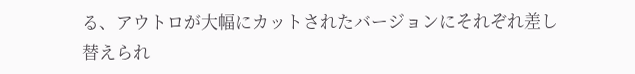る、アウトロが大幅にカットされたバージョンにそれぞれ差し替えられ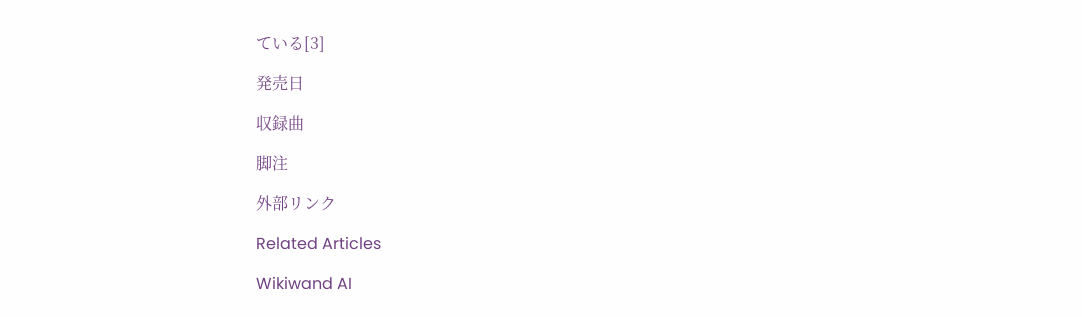ている[3]

発売日

収録曲

脚注

外部リンク

Related Articles

Wikiwand AI